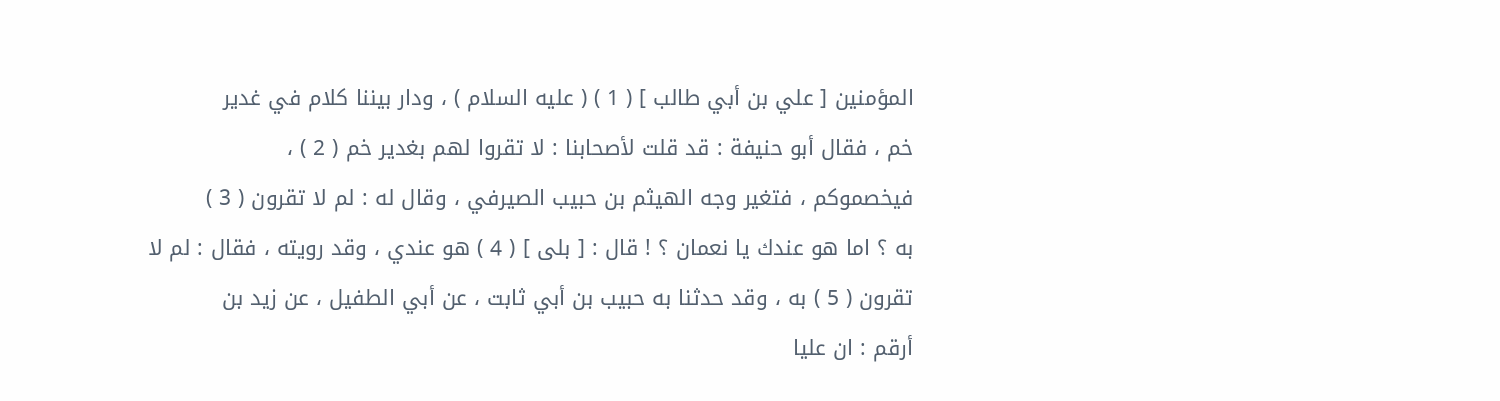المؤمنين [ علي بن أبي طالب ] ( 1 ) ( عليه السلام ) ، ودار بيننا كلام في غدير
خم ، فقال أبو حنيفة : قد قلت لأصحابنا : لا تقروا لهم بغدير خم ( 2 ) ،
فيخصموكم ، فتغير وجه الهيثم بن حبيب الصيرفي ، وقال له : لم لا تقرون ( 3 )
به ؟ اما هو عندك يا نعمان ؟ ! قال : [ بلى ] ( 4 ) هو عندي ، وقد رويته ، فقال : لم لا
تقرون ( 5 ) به ، وقد حدثنا به حبيب بن أبي ثابت ، عن أبي الطفيل ، عن زيد بن
أرقم : ان عليا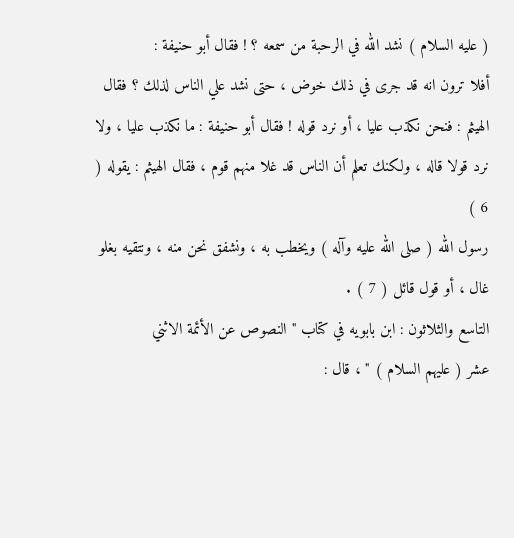( عليه السلام ) نشد الله في الرحبة من سمعه ؟ ! فقال أبو حنيفة :
أفلا ترون انه قد جرى في ذلك خوض ، حتى نشد علي الناس لذلك ؟ فقال
الهيثم : فنحن نكذب عليا ، أو نرد قوله ! فقال أبو حنيفة : ما نكذب عليا ، ولا
نرد قولا قاله ، ولكنك تعلم أن الناس قد غلا منهم قوم ، فقال الهيثم : يقوله ( 6 )
رسول الله ( صلى الله عليه وآله ) ويخطب به ، ونشفق نحن منه ، ونتقيه بغلو
غال ، أو قول قائل ( 7 ) .
التاسع والثلاثون : ابن بابويه في كتاب " النصوص عن الأئمة الاثني
عشر ( عليهم السلام ) " ، قال :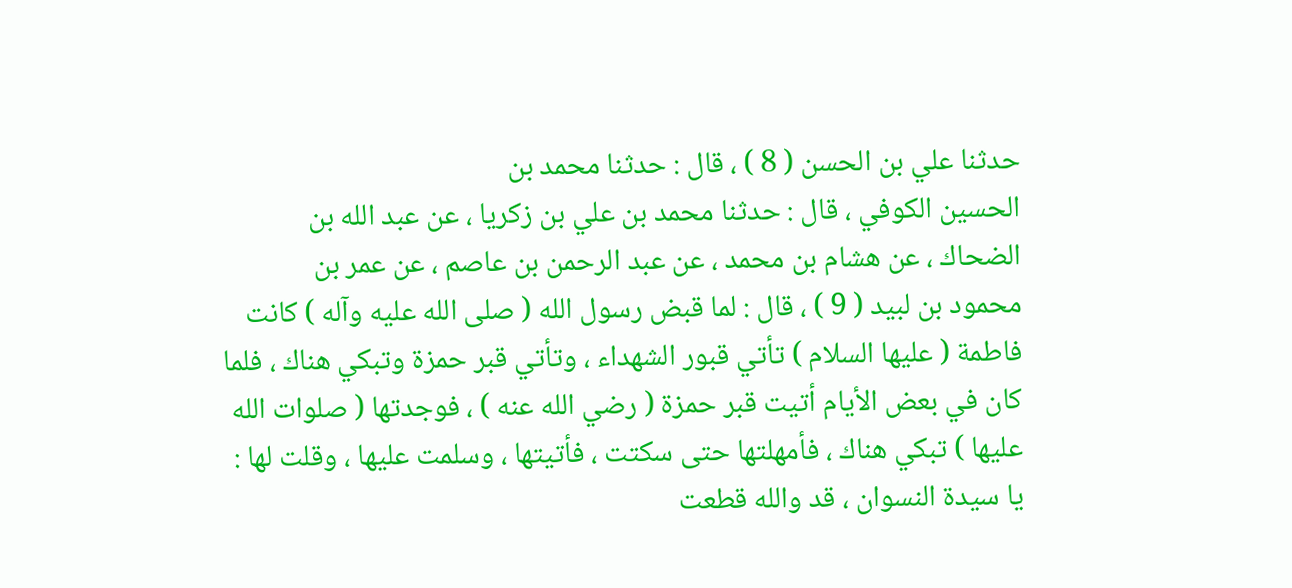حدثنا علي بن الحسن ( 8 ) ، قال : حدثنا محمد بن
الحسين الكوفي ، قال : حدثنا محمد بن علي بن زكريا ، عن عبد الله بن
الضحاك ، عن هشام بن محمد ، عن عبد الرحمن بن عاصم ، عن عمر بن
محمود بن لبيد ( 9 ) ، قال : لما قبض رسول الله ( صلى الله عليه وآله ) كانت
فاطمة ( عليها السلام ) تأتي قبور الشهداء ، وتأتي قبر حمزة وتبكي هناك ، فلما
كان في بعض الأيام أتيت قبر حمزة ( رضي الله عنه ) ، فوجدتها ( صلوات الله
عليها ) تبكي هناك ، فأمهلتها حتى سكتت ، فأتيتها ، وسلمت عليها ، وقلت لها :
يا سيدة النسوان ، قد والله قطعت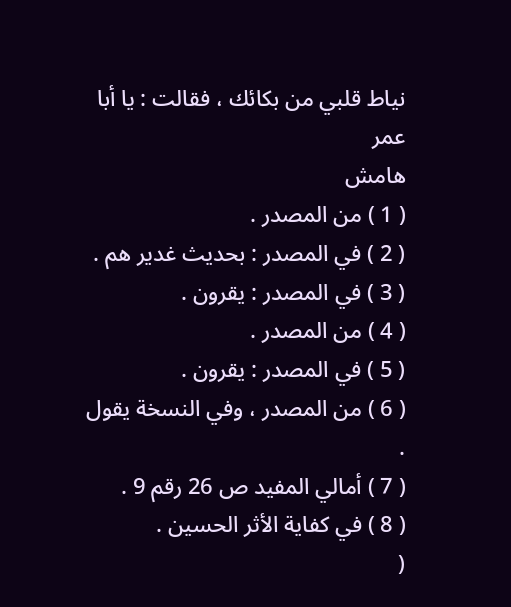نياط قلبي من بكائك ، فقالت : يا أبا عمر
هامش
( 1 ) من المصدر .
( 2 ) في المصدر : بحديث غدير هم .
( 3 ) في المصدر : يقرون .
( 4 ) من المصدر .
( 5 ) في المصدر : يقرون .
( 6 ) من المصدر ، وفي النسخة يقول .
( 7 ) أمالي المفيد ص 26 رقم 9 .
( 8 ) في كفاية الأثر الحسين .
(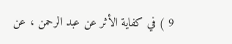9 ) في كفاية الأثر عن عبد الرحمن ، عن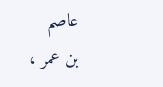عاصم
بن عمر ،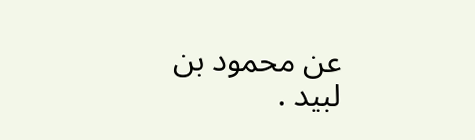عن محمود بن لبيد .